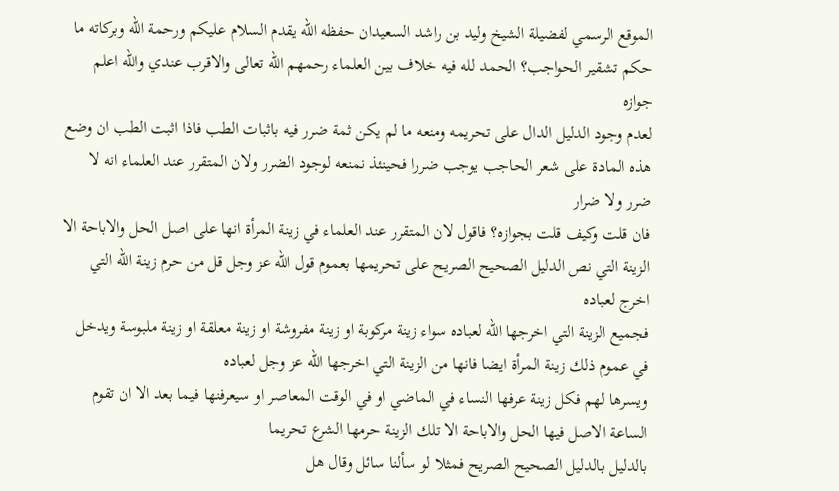الموقع الرسمي لفضيلة الشيخ وليد بن راشد السعيدان حفظه الله يقدم السلام عليكم ورحمة الله وبركاته ما حكم تشقير الحواجب؟ الحمد لله فيه خلاف بين العلماء رحمهم الله تعالى والاقرب عندي والله اعلم جوازه
لعدم وجود الدليل الدال على تحريمه ومنعه ما لم يكن ثمة ضرر فيه باثبات الطب فاذا اثبت الطب ان وضع هذه المادة على شعر الحاجب يوجب ضررا فحينئذ نمنعه لوجود الضرر ولان المتقرر عند العلماء انه لا ضرر ولا ضرار
فان قلت وكيف قلت بجوازه؟ فاقول لان المتقرر عند العلماء في زينة المرأة انها على اصل الحل والاباحة الا الزينة التي نص الدليل الصحيح الصريح على تحريمها بعموم قول الله عز وجل قل من حرم زينة الله التي اخرج لعباده
فجميع الزينة التي اخرجها الله لعباده سواء زينة مركوبة او زينة مفروشة او زينة معلقة او زينة ملبوسة ويدخل في عموم ذلك زينة المرأة ايضا فانها من الزينة التي اخرجها الله عز وجل لعباده
ويسرها لهم فكل زينة عرفها النساء في الماضي او في الوقت المعاصر او سيعرفنها فيما بعد الا ان تقوم الساعة الاصل فيها الحل والاباحة الا تلك الزينة حرمها الشرع تحريما
بالدليل بالدليل الصحيح الصريح فمثلا لو سألنا سائل وقال هل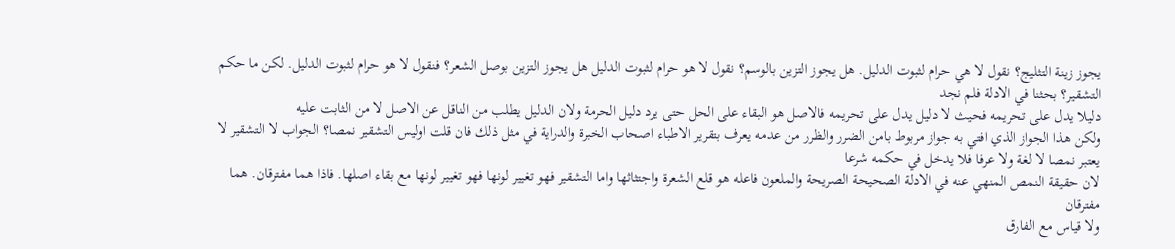يجوز زينة التثليج؟ نقول لا هي حرام لثبوت الدليل. هل يجوز التزين بالوسم؟ نقول لا هو حرام لثبوت الدليل هل يجوز التزين بوصل الشعر؟ فنقول لا هو حرام لثبوت الدليل. لكن ما حكم التشقير؟ بحثنا في الادلة فلم نجد
دليلا يدل على تحريمه فحيث لا دليل يدل على تحريمه فالاصل هو البقاء على الحل حتى يرد دليل الحرمة ولان الدليل يطلب من الناقل عن الاصل لا من الثابت عليه
ولكن هذا الجواز الذي افتي به جواز مربوط بامن الضرر والظرر من عدمه يعرف بتقرير الاطباء اصحاب الخبرة والدراية في مثل ذلك فان قلت اوليس التشقير نمصا؟ الجواب لا التشقير لا يعتبر نمصا لا لغة ولا عرفا فلا يدخل في حكمه شرعا
لان حقيقة النمص المنهي عنه في الادلة الصحيحة الصريحة والملعون فاعله هو قلع الشعرة واجتثاثها واما التشقير فهو تغيير لونها فهو تغيير لونها مع بقاء اصلها. فاذا هما مفترقان. هما مفترقان
ولا قياس مع الفارق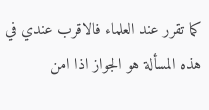كما تقرر عند العلماء فالاقرب عندي في هذه المسألة هو الجواز اذا امن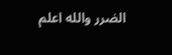الضرر والله اعلم